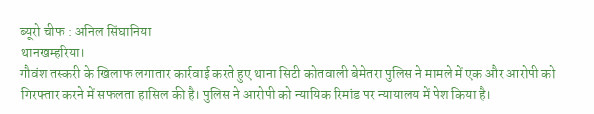ब्यूरो चीफ : अनिल सिंघानिया
थानखम्हरिया।
गौवंश तस्करी के खिलाफ लगातार कार्रवाई करते हुए थाना सिटी कोतवाली बेमेतरा पुलिस ने मामले में एक और आरोपी को गिरफ्तार करने में सफलता हासिल की है। पुलिस ने आरोपी को न्यायिक रिमांड पर न्यायालय में पेश किया है।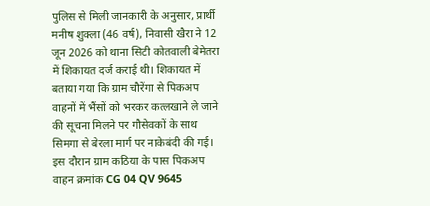पुलिस से मिली जानकारी के अनुसार, प्रार्थी मनीष शुक्ला (46 वर्ष), निवासी खैरा ने 12 जून 2026 को थाना सिटी कोतवाली बेमेतरा में शिकायत दर्ज कराई थी। शिकायत में बताया गया कि ग्राम चौरेंगा से पिकअप वाहनों में भैंसों को भरकर कत्लखाने ले जाने की सूचना मिलने पर गौसेवकों के साथ सिमगा से बेरला मार्ग पर नाकेबंदी की गई। इस दौरान ग्राम कठिया के पास पिकअप वाहन क्रमांक CG 04 QV 9645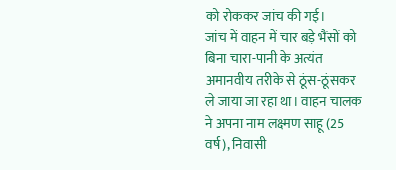को रोककर जांच की गई।
जांच में वाहन में चार बड़े भैंसों को बिना चारा-पानी के अत्यंत अमानवीय तरीके से ठूंस-ठूंसकर ले जाया जा रहा था। वाहन चालक ने अपना नाम लक्ष्मण साहू (25 वर्ष), निवासी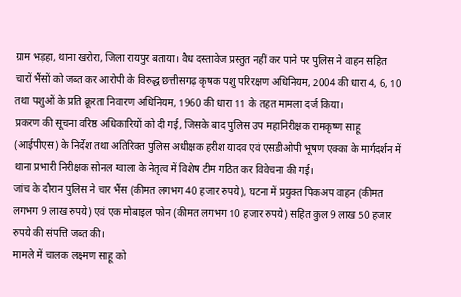ग्राम भड़हा, थाना खरोरा, जिला रायपुर बताया। वैध दस्तावेज प्रस्तुत नहीं कर पाने पर पुलिस ने वाहन सहित चारों भैंसों को जब्त कर आरोपी के विरुद्ध छत्तीसगढ़ कृषक पशु परिरक्षण अधिनियम, 2004 की धारा 4, 6, 10 तथा पशुओं के प्रति क्रूरता निवारण अधिनियम, 1960 की धारा 11 के तहत मामला दर्ज किया।
प्रकरण की सूचना वरिष्ठ अधिकारियों को दी गई, जिसके बाद पुलिस उप महानिरीक्षक रामकृष्ण साहू (आईपीएस) के निर्देश तथा अतिरिक्त पुलिस अधीक्षक हरीश यादव एवं एसडीओपी भूषण एक्का के मार्गदर्शन में थाना प्रभारी निरीक्षक सोनल ग्वाला के नेतृत्व में विशेष टीम गठित कर विवेचना की गई।
जांच के दौरान पुलिस ने चार भैंस (कीमत लगभग 40 हजार रुपये), घटना में प्रयुक्त पिकअप वाहन (कीमत लगभग 9 लाख रुपये) एवं एक मोबाइल फोन (कीमत लगभग 10 हजार रुपये) सहित कुल 9 लाख 50 हजार रुपये की संपत्ति जब्त की।
मामले में चालक लक्ष्मण साहू को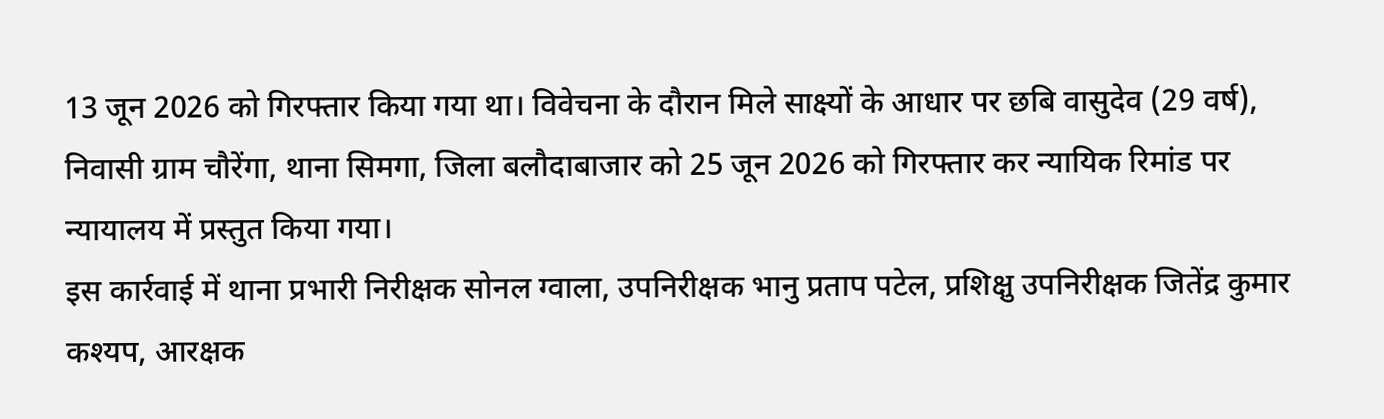13 जून 2026 को गिरफ्तार किया गया था। विवेचना के दौरान मिले साक्ष्यों के आधार पर छबि वासुदेव (29 वर्ष), निवासी ग्राम चौरेंगा, थाना सिमगा, जिला बलौदाबाजार को 25 जून 2026 को गिरफ्तार कर न्यायिक रिमांड पर न्यायालय में प्रस्तुत किया गया।
इस कार्रवाई में थाना प्रभारी निरीक्षक सोनल ग्वाला, उपनिरीक्षक भानु प्रताप पटेल, प्रशिक्षु उपनिरीक्षक जितेंद्र कुमार कश्यप, आरक्षक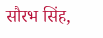सौरभ सिंह,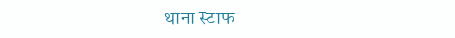थाना स्टाफ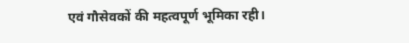एवं गौसेवकों की महत्वपूर्ण भूमिका रही।